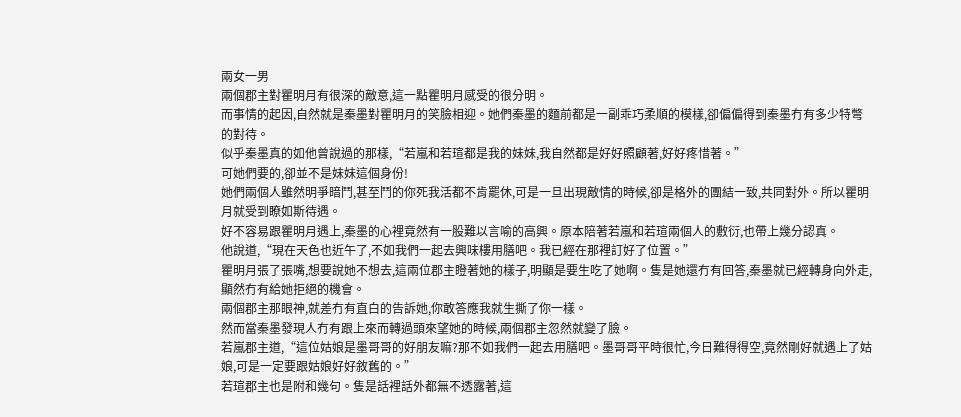兩女一男
兩個郡主對瞿明月有很深的敵意,這一點瞿明月感受的很分明。
而事情的起因,自然就是秦墨對瞿明月的笑臉相迎。她們秦墨的麵前都是一副乖巧柔順的模樣,卻偏偏得到秦墨冇有多少特彆的對待。
似乎秦墨真的如他曾說過的那樣,“若嵐和若瑄都是我的妹妹,我自然都是好好照顧著,好好疼惜著。”
可她們要的,卻並不是妹妹這個身份!
她們兩個人雖然明爭暗鬥,甚至鬥的你死我活都不肯罷休,可是一旦出現敵情的時候,卻是格外的團結一致,共同對外。所以瞿明月就受到瞭如斯待遇。
好不容易跟瞿明月遇上,秦墨的心裡竟然有一股難以言喻的高興。原本陪著若嵐和若瑄兩個人的敷衍,也帶上幾分認真。
他說道,“現在天色也近午了,不如我們一起去興味樓用膳吧。我已經在那裡訂好了位置。”
瞿明月張了張嘴,想要說她不想去,這兩位郡主瞪著她的樣子,明顯是要生吃了她啊。隻是她還冇有回答,秦墨就已經轉身向外走,顯然冇有給她拒絕的機會。
兩個郡主那眼神,就差冇有直白的告訴她,你敢答應我就生撕了你一樣。
然而當秦墨發現人冇有跟上來而轉過頭來望她的時候,兩個郡主忽然就變了臉。
若嵐郡主道,“這位姑娘是墨哥哥的好朋友嘛?那不如我們一起去用膳吧。墨哥哥平時很忙,今日難得得空,竟然剛好就遇上了姑娘,可是一定要跟姑娘好好敘舊的。”
若瑄郡主也是附和幾句。隻是話裡話外都無不透露著,這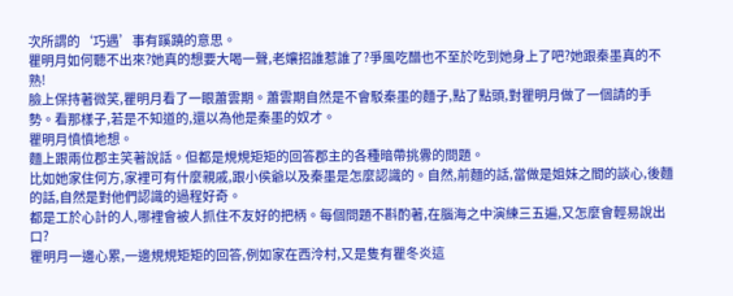次所謂的‘巧遇’事有蹊蹺的意思。
瞿明月如何聽不出來?她真的想要大喝一聲,老孃招誰惹誰了?爭風吃醋也不至於吃到她身上了吧?她跟秦墨真的不熟!
臉上保持著微笑,瞿明月看了一眼蕭雲期。蕭雲期自然是不會駁秦墨的麵子,點了點頭,對瞿明月做了一個請的手勢。看那樣子,若是不知道的,還以為他是秦墨的奴才。
瞿明月憤憤地想。
麵上跟兩位郡主笑著說話。但都是規規矩矩的回答郡主的各種暗帶挑釁的問題。
比如她家住何方,家裡可有什麼親戚,跟小侯爺以及秦墨是怎麼認識的。自然,前麵的話,當做是姐妹之間的談心,後麵的話,自然是對他們認識的過程好奇。
都是工於心計的人,哪裡會被人抓住不友好的把柄。每個問題不斟酌著,在腦海之中演練三五遍,又怎麼會輕易說出口?
瞿明月一邊心累,一邊規規矩矩的回答,例如家在西泠村,又是隻有瞿冬炎這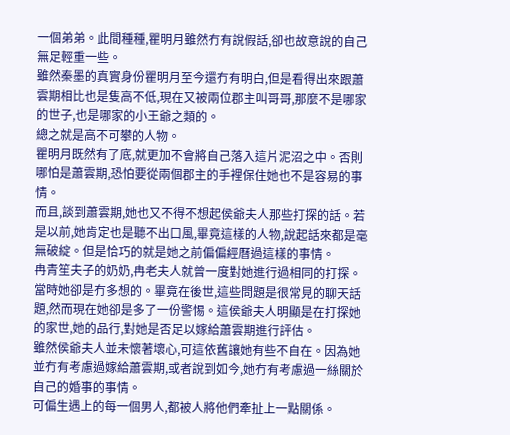一個弟弟。此間種種,瞿明月雖然冇有說假話,卻也故意說的自己無足輕重一些。
雖然秦墨的真實身份瞿明月至今還冇有明白,但是看得出來跟蕭雲期相比也是隻高不低,現在又被兩位郡主叫哥哥,那麼不是哪家的世子,也是哪家的小王爺之類的。
總之就是高不可攀的人物。
瞿明月既然有了底,就更加不會將自己落入這片泥沼之中。否則哪怕是蕭雲期,恐怕要從兩個郡主的手裡保住她也不是容易的事情。
而且,談到蕭雲期,她也又不得不想起侯爺夫人那些打探的話。若是以前,她肯定也是聽不出口風,畢竟這樣的人物,說起話來都是毫無破綻。但是恰巧的就是她之前偏偏經曆過這樣的事情。
冉青笙夫子的奶奶,冉老夫人就曾一度對她進行過相同的打探。
當時她卻是冇多想的。畢竟在後世,這些問題是很常見的聊天話題,然而現在她卻是多了一份警惕。這侯爺夫人明顯是在打探她的家世,她的品行,對她是否足以嫁給蕭雲期進行評估。
雖然侯爺夫人並未懷著壞心,可這依舊讓她有些不自在。因為她並冇有考慮過嫁給蕭雲期,或者說到如今,她冇有考慮過一絲關於自己的婚事的事情。
可偏生遇上的每一個男人,都被人將他們牽扯上一點關係。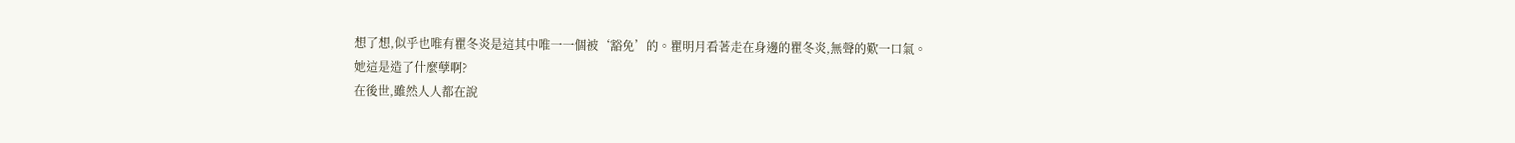想了想,似乎也唯有瞿冬炎是這其中唯一一個被‘豁免’的。瞿明月看著走在身邊的瞿冬炎,無聲的歎一口氣。
她這是造了什麼孽啊?
在後世,雖然人人都在說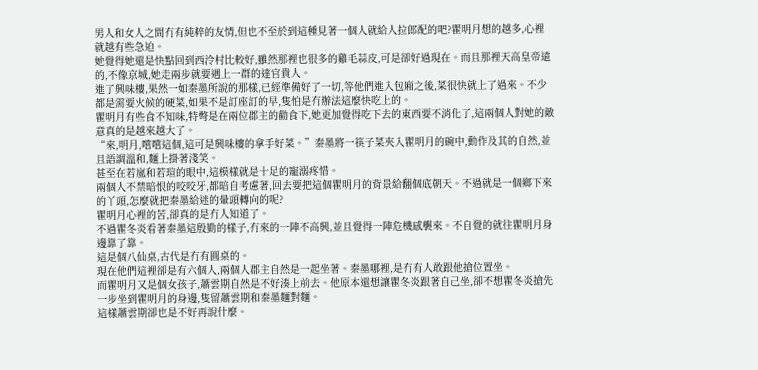男人和女人之間冇有純粹的友情,但也不至於到這種見著一個人就給人拉郎配的吧?瞿明月想的越多,心裡就越有些急迫。
她覺得她還是快點回到西泠村比較好,雖然那裡也很多的雞毛蒜皮,可是卻好過現在。而且那裡天高皇帝遠的,不像京城,她走兩步就要遇上一群的達官貴人。
進了興味樓,果然一如秦墨所說的那樣,已經準備好了一切,等他們進入包廂之後,菜很快就上了過來。不少都是需要火候的硬菜,如果不是訂座訂的早,隻怕是冇辦法這麼快吃上的。
瞿明月有些食不知味,特彆是在兩位郡主的勸食下,她更加覺得吃下去的東西要不消化了,這兩個人對她的敵意真的是越來越大了。
“來,明月,嚐嚐這個,這可是興味樓的拿手好菜。”秦墨將一筷子菜夾入瞿明月的碗中,動作及其的自然,並且語調溫和,麵上掛著淺笑。
甚至在若嵐和若瑄的眼中,這模樣就是十足的寵溺疼惜。
兩個人不禁暗恨的咬咬牙,都暗自考慮著,回去要把這個瞿明月的背景給翻個底朝天。不過就是一個鄉下來的丫頭,怎麼就把秦墨給迷的暈頭轉向的呢?
瞿明月心裡的苦,卻真的是冇人知道了。
不過瞿冬炎看著秦墨這殷勤的樣子,冇來的一陣不高興,並且覺得一陣危機感襲來。不自覺的就往瞿明月身邊靠了靠。
這是個八仙桌,古代是冇有圓桌的。
現在他們這裡卻是有六個人,兩個人郡主自然是一起坐著。秦墨哪裡,是冇有人敢跟他搶位置坐。
而瞿明月又是個女孩子,蕭雲期自然是不好湊上前去。他原本還想讓瞿冬炎跟著自己坐,卻不想瞿冬炎搶先一步坐到瞿明月的身邊,隻留蕭雲期和秦墨麵對麵。
這樣蕭雲期卻也是不好再說什麼。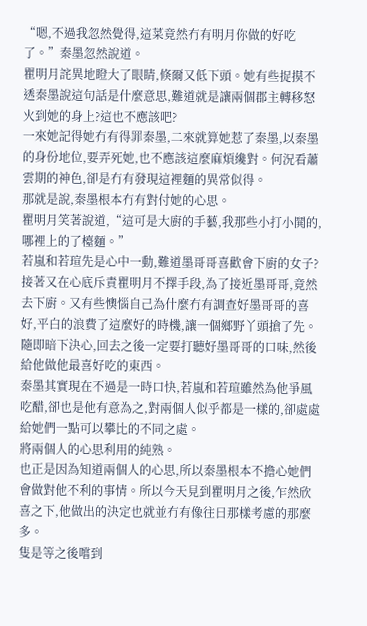“嗯,不過我忽然覺得,這菜竟然冇有明月你做的好吃了。”秦墨忽然說道。
瞿明月詫異地瞪大了眼睛,倏爾又低下頭。她有些捉摸不透秦墨說這句話是什麼意思,難道就是讓兩個郡主轉移怒火到她的身上?這也不應該吧?
一來她記得她冇有得罪秦墨,二來就算她惹了秦墨,以秦墨的身份地位,要弄死她,也不應該這麼麻煩纔對。何況看蕭雲期的神色,卻是冇有發現這裡麵的異常似得。
那就是說,秦墨根本冇有對付她的心思。
瞿明月笑著說道,“這可是大廚的手藝,我那些小打小鬨的,哪裡上的了檯麵。”
若嵐和若瑄先是心中一動,難道墨哥哥喜歡會下廚的女子?接著又在心底斥責瞿明月不擇手段,為了接近墨哥哥,竟然去下廚。又有些懊惱自己為什麼冇有調查好墨哥哥的喜好,平白的浪費了這麼好的時機,讓一個鄉野丫頭搶了先。
隨即暗下決心,回去之後一定要打聽好墨哥哥的口味,然後給他做他最喜好吃的東西。
秦墨其實現在不過是一時口快,若嵐和若瑄雖然為他爭風吃醋,卻也是他有意為之,對兩個人似乎都是一樣的,卻處處給她們一點可以攀比的不同之處。
將兩個人的心思利用的純熟。
也正是因為知道兩個人的心思,所以秦墨根本不擔心她們會做對他不利的事情。所以今天見到瞿明月之後,乍然欣喜之下,他做出的決定也就並冇有像往日那樣考慮的那麼多。
隻是等之後嚐到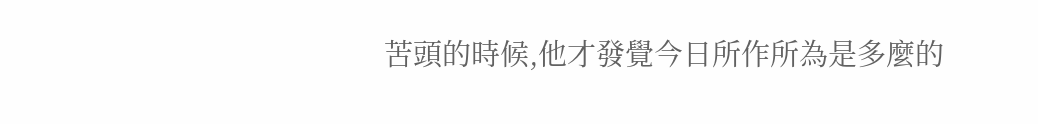苦頭的時候,他才發覺今日所作所為是多麼的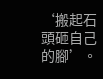‘搬起石頭砸自己的腳’。